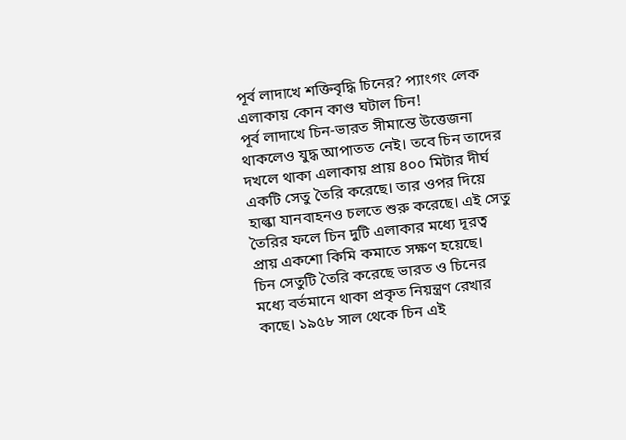পূর্ব লাদাখে শক্তিবৃদ্ধি চিনের? প্যাংগং লেক এলাকায় কোন কাণ্ড ঘটাল চিন!
পূর্ব লাদাখে চিন-ভারত সীমান্তে উত্তেজনা থাকলেও যুদ্ধ আপাতত নেই। তবে চিন তাদের দখলে থাকা এলাকায় প্রায় ৪০০ মিটার দীর্ঘ একটি সেতু তৈরি করেছে। তার ওপর দিয়ে হাল্কা যানবাহনও চলতে শুরু করেছে। এই সেতু তৈরির ফলে চিন দুটি এলাকার মধ্যে দূরত্ব প্রায় একশো কিমি কমাতে সক্ষণ হয়েছে।
চিন সেতুটি তৈরি করেছে ভারত ও চিনের মধ্যে বর্তমানে থাকা প্রকৃত নিয়ন্ত্রণ রেখার কাছে। ১৯৫৮ সাল থেকে চিন এই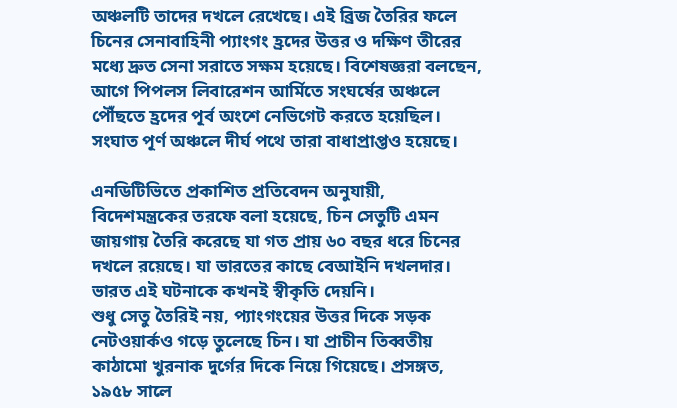অঞ্চলটি তাদের দখলে রেখেছে। এই ব্রিজ তৈরির ফলে চিনের সেনাবাহিনী প্যাংগং হ্রদের উত্তর ও দক্ষিণ তীরের মধ্যে দ্রুত সেনা সরাতে সক্ষম হয়েছে। বিশেষজ্ঞরা বলছেন, আগে পিপলস লিবারেশন আর্মিতে সংঘর্ষের অঞ্চলে পৌঁছতে হ্রদের পূর্ব অংশে নেভিগেট করতে হয়েছিল। সংঘাত পূর্ণ অঞ্চলে দীর্ঘ পথে তারা বাধাপ্রাপ্তও হয়েছে।

এনডিটিভিতে প্রকাশিত প্রতিবেদন অনুযায়ী, বিদেশমন্ত্রকের তরফে বলা হয়েছে, চিন সেতুটি এমন জায়গায় তৈরি করেছে যা গত প্রায় ৬০ বছর ধরে চিনের দখলে রয়েছে। যা ভারতের কাছে বেআইনি দখলদার। ভারত এই ঘটনাকে কখনই স্বীকৃতি দেয়নি।
শুধু সেতু তৈরিই নয়, প্যাংগংয়ের উত্তর দিকে সড়ক নেটওয়ার্কও গড়ে তুলেছে চিন। যা প্রাচীন তিব্বতীয় কাঠামো খুরনাক দুর্গের দিকে নিয়ে গিয়েছে। প্রসঙ্গত, ১৯৫৮ সালে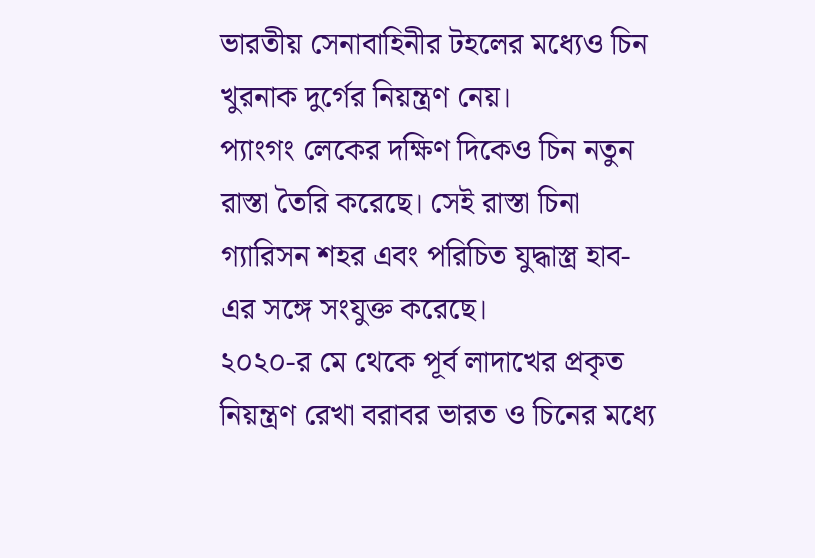ভারতীয় সেনাবাহিনীর টহলের মধ্যেও চিন খুরনাক দুর্গের নিয়ন্ত্রণ নেয়।
প্যাংগং লেকের দক্ষিণ দিকেও চিন নতুন রাস্তা তৈরি করেছে। সেই রাস্তা চিনা গ্যারিসন শহর এবং পরিচিত যুদ্ধাস্ত্র হাব-এর সঙ্গে সংযুক্ত করেছে।
২০২০-র মে থেকে পূর্ব লাদাখের প্রকৃত নিয়ন্ত্রণ রেখা বরাবর ভারত ও চিনের মধ্যে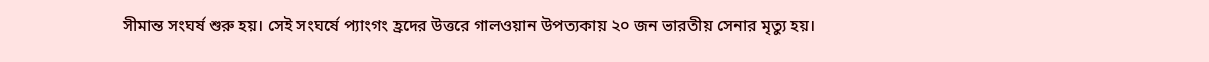সীমান্ত সংঘর্ষ শুরু হয়। সেই সংঘর্ষে প্যাংগং হ্রদের উত্তরে গালওয়ান উপত্যকায় ২০ জন ভারতীয় সেনার মৃত্যু হয়।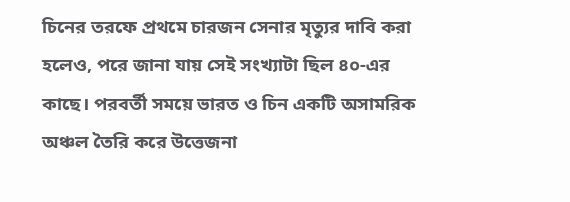চিনের তরফে প্রথমে চারজন সেনার মৃত্যুর দাবি করা হলেও, পরে জানা যায় সেই সংখ্যাটা ছিল ৪০-এর কাছে। পরবর্তী সময়ে ভারত ও চিন একটি অসামরিক অঞ্চল তৈরি করে উত্তেজনা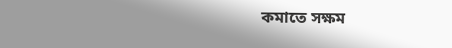কমাতে সক্ষম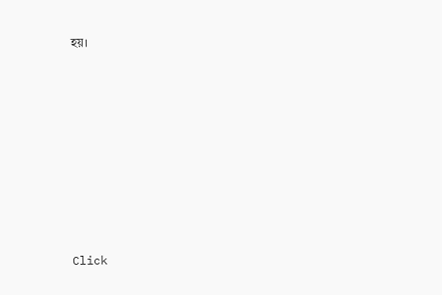হয়।












Click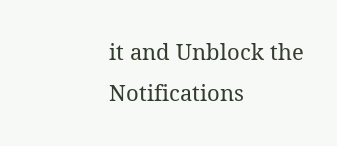it and Unblock the Notifications